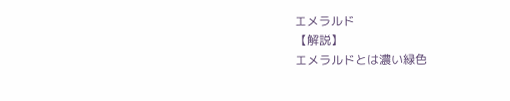エメラルド
【解説】
エメラルドとは濃い緑色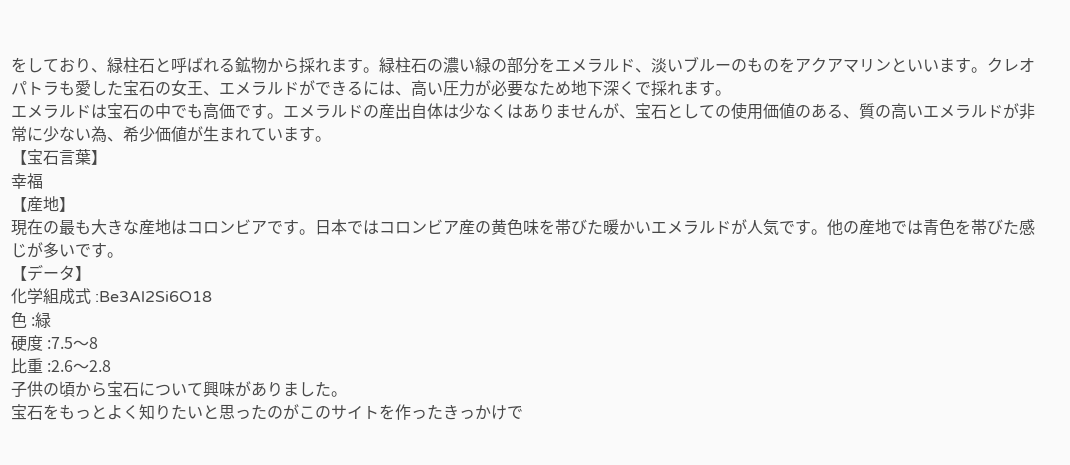をしており、緑柱石と呼ばれる鉱物から採れます。緑柱石の濃い緑の部分をエメラルド、淡いブルーのものをアクアマリンといいます。クレオパトラも愛した宝石の女王、エメラルドができるには、高い圧力が必要なため地下深くで採れます。
エメラルドは宝石の中でも高価です。エメラルドの産出自体は少なくはありませんが、宝石としての使用価値のある、質の高いエメラルドが非常に少ない為、希少価値が生まれています。
【宝石言葉】
幸福
【産地】
現在の最も大きな産地はコロンビアです。日本ではコロンビア産の黄色味を帯びた暖かいエメラルドが人気です。他の産地では青色を帯びた感じが多いです。
【データ】
化学組成式 :Be3Al2Si6O18
色 :緑
硬度 :7.5〜8
比重 :2.6〜2.8
子供の頃から宝石について興味がありました。
宝石をもっとよく知りたいと思ったのがこのサイトを作ったきっかけで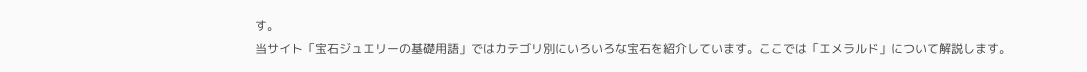す。
当サイト「宝石ジュエリーの基礎用語」ではカテゴリ別にいろいろな宝石を紹介しています。ここでは「エメラルド」について解説します。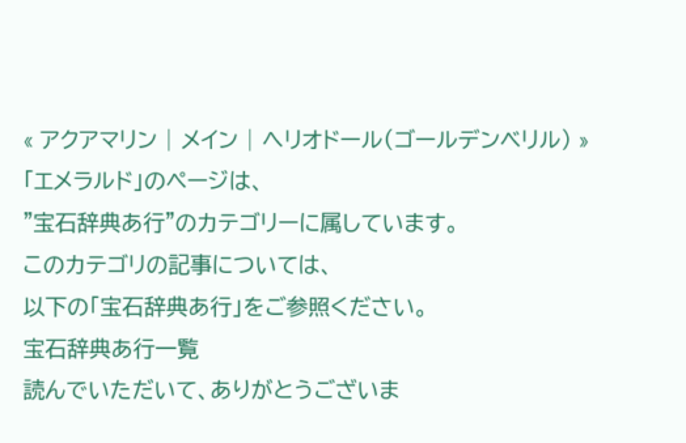« アクアマリン | メイン | へリオドール(ゴールデンベリル) »
「エメラルド」のページは、
"宝石辞典あ行"のカテゴリーに属しています。
このカテゴリの記事については、
以下の「宝石辞典あ行」をご参照ください。
宝石辞典あ行一覧
読んでいただいて、ありがとうございま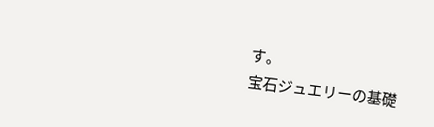す。
宝石ジュエリーの基礎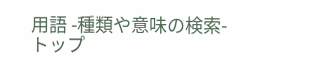用語 -種類や意味の検索-トップ